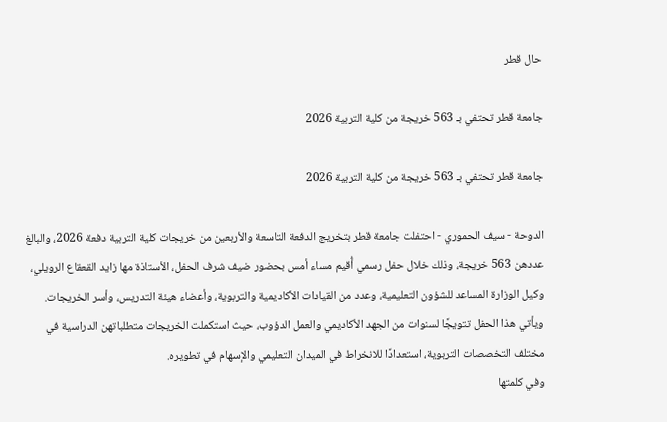حال قطر

جامعة قطر تحتفي بـ 563 خريجة من كلية التربية 2026

جامعة قطر تحتفي بـ 563 خريجة من كلية التربية 2026

الدوحة - سيف الحموري - احتفلت جامعة قطر بتخريج الدفعة التاسعة والأربعين من خريجات كلية التربية دفعة 2026، والبالغ عددهن 563 خريجة، وذلك خلال حفل رسمي أُقيم مساء أمس بحضور ضيف شرف الحفل، الأستاذة مها زايد القعقاع الرويلي، وكيل الوزارة المساعد للشؤون التعليمية، وعدد من القيادات الأكاديمية والتربوية، وأعضاء هيئة التدريس، وأسر الخريجات. ويأتي هذا الحفل تتويجًا لسنوات من الجهد الأكاديمي والعمل الدؤوب، حيث استكملت الخريجات متطلباتهن الدراسية في مختلف التخصصات التربوية، استعدادًا للانخراط في الميدان التعليمي والإسهام في تطويره.
وفي كلمتها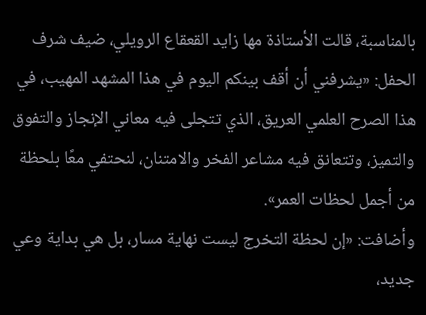بالمناسبة، قالت الأستاذة مها زايد القعقاع الرويلي، ضيف شرف الحفل: «يشرفني أن أقف بينكم اليوم في هذا المشهد المهيب، في هذا الصرح العلمي العريق، الذي تتجلى فيه معاني الإنجاز والتفوق والتميز، وتتعانق فيه مشاعر الفخر والامتنان، لنحتفي معًا بلحظة من أجمل لحظات العمر».
وأضافت: «إن لحظة التخرج ليست نهاية مسار، بل هي بداية وعي جديد،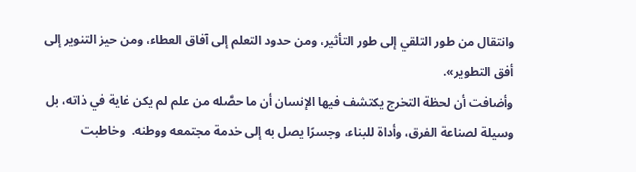وانتقال من طور التلقي إلى طور التأثير، ومن حدود التعلم إلى آفاق العطاء، ومن حيز التنوير إلى أفق التطوير».
وأضافت أن لحظة التخرج يكتشف فيها الإنسان أن ما حصَّله من علم لم يكن غاية في ذاته، بل وسيلة لصناعة الفرق، وأداة للبناء، وجسرًا يصل به إلى خدمة مجتمعه ووطنه.  وخاطبت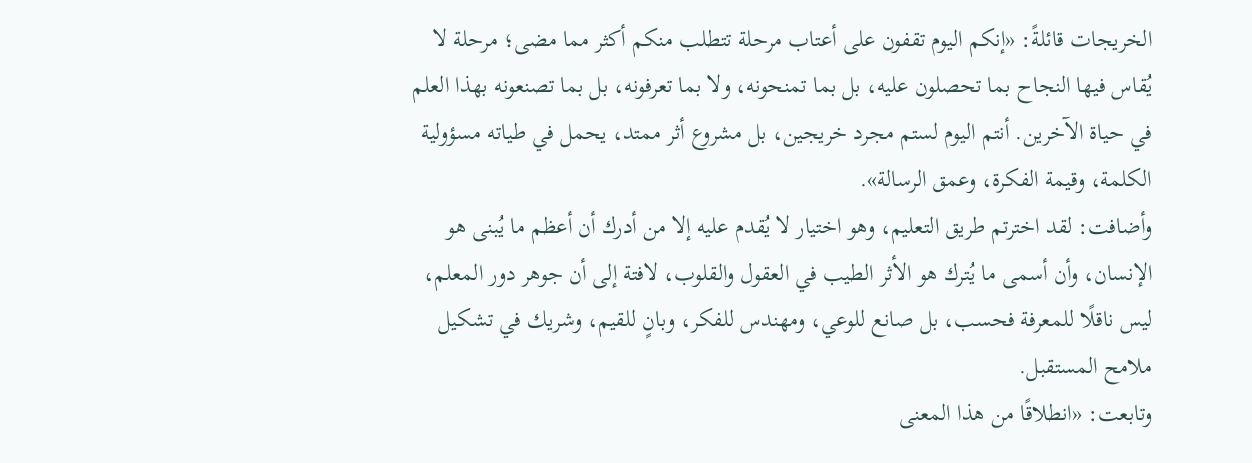الخريجات قائلةً: «إنكم اليوم تقفون على أعتاب مرحلة تتطلب منكم أكثر مما مضى؛ مرحلة لا يُقاس فيها النجاح بما تحصلون عليه، بل بما تمنحونه، ولا بما تعرفونه، بل بما تصنعونه بهذا العلم في حياة الآخرين. أنتم اليوم لستم مجرد خريجين، بل مشروع أثر ممتد، يحمل في طياته مسؤولية الكلمة، وقيمة الفكرة، وعمق الرسالة».
وأضافت: لقد اخترتم طريق التعليم، وهو اختيار لا يُقدم عليه إلا من أدرك أن أعظم ما يُبنى هو الإنسان، وأن أسمى ما يُترك هو الأثر الطيب في العقول والقلوب، لافتة إلى أن جوهر دور المعلم، ليس ناقلًا للمعرفة فحسب، بل صانع للوعي، ومهندس للفكر، وبانٍ للقيم، وشريك في تشكيل ملامح المستقبل.
وتابعت: «انطلاقًا من هذا المعنى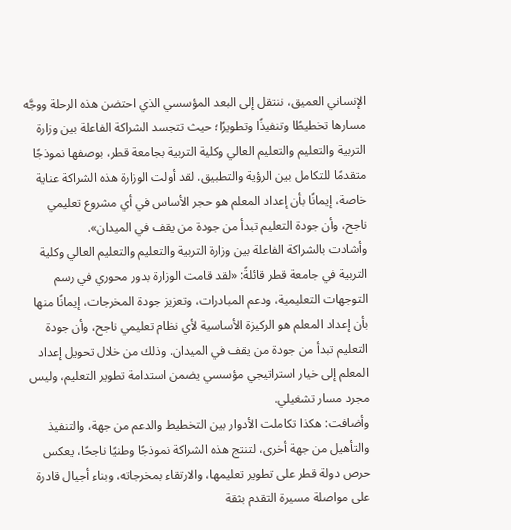الإنساني العميق، ننتقل إلى البعد المؤسسي الذي احتضن هذه الرحلة ووجَّه مسارها تخطيطًا وتنفيذًا وتطويرًا؛ حيث تتجسد الشراكة الفاعلة بين وزارة التربية والتعليم والتعليم العالي وكلية التربية بجامعة قطر، بوصفها نموذجًا متقدمًا للتكامل بين الرؤية والتطبيق. لقد أولت الوزارة هذه الشراكة عناية خاصة، إيمانًا بأن إعداد المعلم هو حجر الأساس في أي مشروع تعليمي ناجح، وأن جودة التعليم تبدأ من جودة من يقف في الميدان».
وأشادت بالشراكة الفاعلة بين وزارة التربية والتعليم والتعليم العالي وكلية التربية في جامعة قطر قائلةً: «لقد قامت الوزارة بدور محوري في رسم التوجهات التعليمية، ودعم المبادرات، وتعزيز جودة المخرجات، إيمانًا منها بأن إعداد المعلم هو الركيزة الأساسية لأي نظام تعليمي ناجح، وأن جودة التعليم تبدأ من جودة من يقف في الميدان. وذلك من خلال تحويل إعداد المعلم إلى خيار استراتيجي مؤسسي يضمن استدامة تطوير التعليم، وليس مجرد مسار تشغيلي.
وأضافت: هكذا تكاملت الأدوار بين التخطيط والدعم من جهة، والتنفيذ والتأهيل من جهة أخرى، لتنتج هذه الشراكة نموذجًا وطنيًا ناجحًا، يعكس حرص دولة قطر على تطوير تعليمها، والارتقاء بمخرجاته، وبناء أجيال قادرة على مواصلة مسيرة التقدم بثقة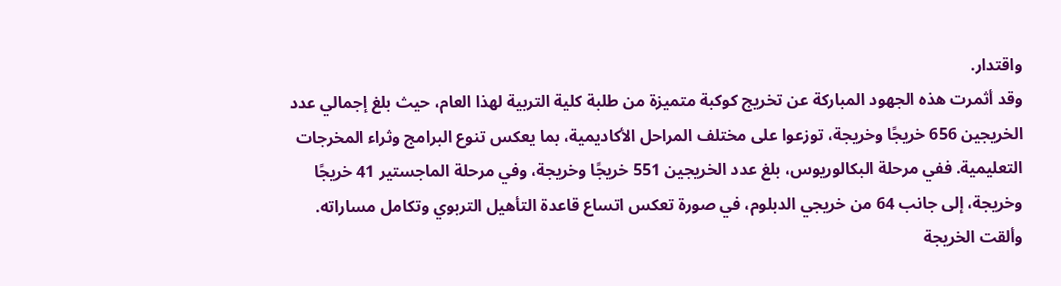واقتدار.
وقد أثمرت هذه الجهود المباركة عن تخريج كوكبة متميزة من طلبة كلية التربية لهذا العام، حيث بلغ إجمالي عدد الخريجين 656 خريجًا وخريجة، توزعوا على مختلف المراحل الأكاديمية، بما يعكس تنوع البرامج وثراء المخرجات التعليمية. ففي مرحلة البكالوريوس، بلغ عدد الخريجين 551 خريجًا وخريجة، وفي مرحلة الماجستير 41 خريجًا وخريجة، إلى جانب 64 من خريجي الدبلوم، في صورة تعكس اتساع قاعدة التأهيل التربوي وتكامل مساراته.
وألقت الخريجة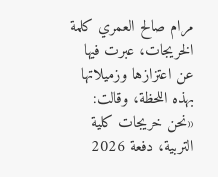مرام صالح العمري كلمة الخريجات، عبرت فيها عن اعتزازها وزميلاتها بهذه اللحظة، وقالت: «نحن خريجات كلية التربية، دفعة 2026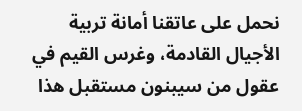نحمل على عاتقنا أمانة تربية الأجيال القادمة، وغرس القيم في عقول من سيبنون مستقبل هذا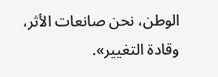الوطن، نحن صانعات الأثر، وقادة التغيير».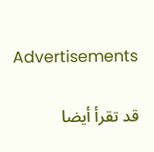Advertisements

قد تقرأ أيضا